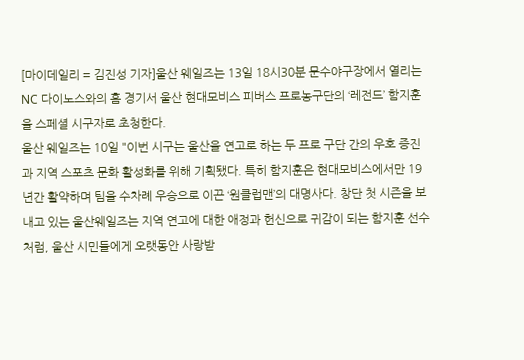[마이데일리 = 김진성 기자]울산 웨일즈는 13일 18시30분 문수야구장에서 열리는 NC 다이노스와의 홈 경기서 울산 현대모비스 피버스 프로농구단의 ‘레전드’ 함지훈을 스페셜 시구자로 초청한다.
울산 웨일즈는 10일 "이번 시구는 울산을 연고로 하는 두 프로 구단 간의 우호 증진과 지역 스포츠 문화 활성화를 위해 기획됐다. 특히 함지훈은 현대모비스에서만 19년간 활약하며 팀을 수차례 우승으로 이끈 ‘원클럽맨’의 대명사다. 창단 첫 시즌을 보내고 있는 울산웨일즈는 지역 연고에 대한 애정과 헌신으로 귀감이 되는 함지훈 선수처럼, 울산 시민들에게 오랫동안 사랑받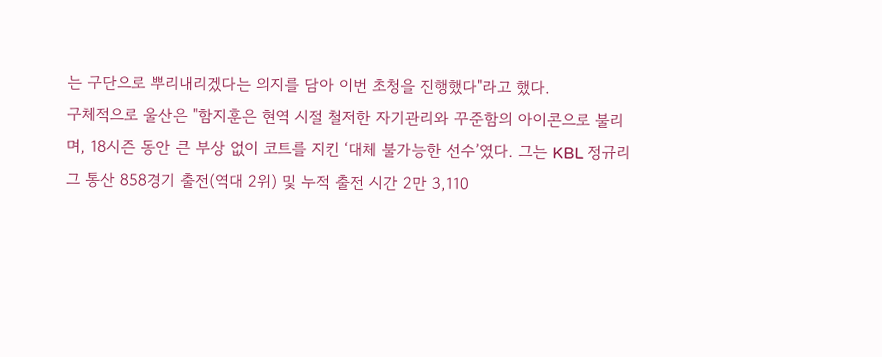는 구단으로 뿌리내리겠다는 의지를 담아 이번 초청을 진행했다"라고 했다.
구체적으로 울산은 "함지훈은 현역 시절 철저한 자기관리와 꾸준함의 아이콘으로 불리며, 18시즌 동안 큰 부상 없이 코트를 지킨 ‘대체 불가능한 선수’였다. 그는 KBL 정규리그 통산 858경기 출전(역대 2위) 및 누적 출전 시간 2만 3,110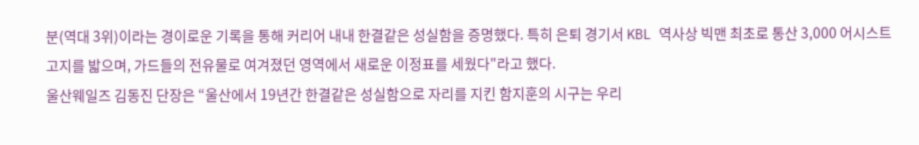분(역대 3위)이라는 경이로운 기록을 통해 커리어 내내 한결같은 성실함을 증명했다. 특히 은퇴 경기서 KBL 역사상 빅맨 최초로 통산 3,000 어시스트 고지를 밟으며, 가드들의 전유물로 여겨졌던 영역에서 새로운 이정표를 세웠다"라고 했다.
울산웨일즈 김동진 단장은 “울산에서 19년간 한결같은 성실함으로 자리를 지킨 함지훈의 시구는 우리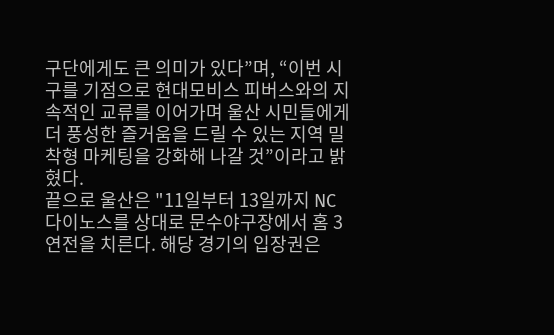구단에게도 큰 의미가 있다”며, “이번 시구를 기점으로 현대모비스 피버스와의 지속적인 교류를 이어가며 울산 시민들에게 더 풍성한 즐거움을 드릴 수 있는 지역 밀착형 마케팅을 강화해 나갈 것”이라고 밝혔다.
끝으로 울산은 "11일부터 13일까지 NC 다이노스를 상대로 문수야구장에서 홈 3연전을 치른다. 해당 경기의 입장권은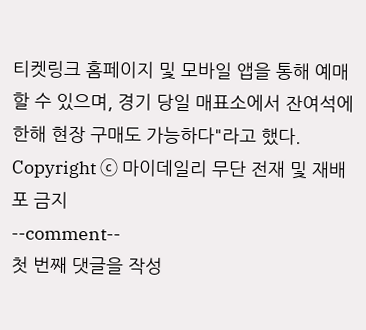티켓링크 홈페이지 및 모바일 앱을 통해 예매할 수 있으며, 경기 당일 매표소에서 잔여석에 한해 현장 구매도 가능하다"라고 했다.
Copyright ⓒ 마이데일리 무단 전재 및 재배포 금지
--comment--
첫 번째 댓글을 작성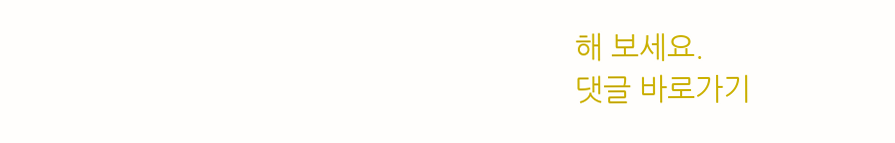해 보세요.
댓글 바로가기